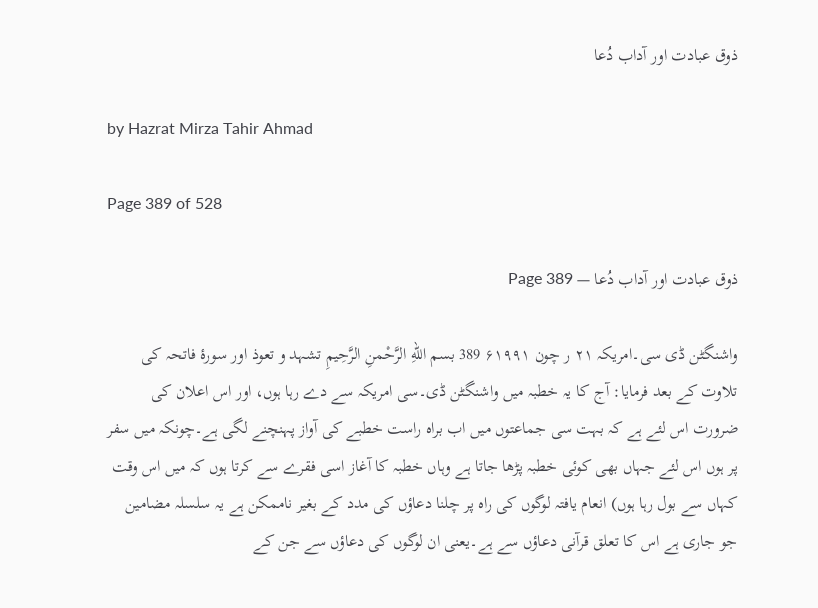ذوق عبادت اور آداب دُعا

by Hazrat Mirza Tahir Ahmad

Page 389 of 528

ذوق عبادت اور آداب دُعا — Page 389

واشنگٹن ڈی سی۔امریکہ ۲۱ ر چون ۶۱۹۹۱ 389 بسم اللهِ الرَّحْمنِ الرَّحِيمِ تشہد و تعوذ اور سورۂ فاتحہ کی تلاوت کے بعد فرمایا: آج کا یہ خطبہ میں واشنگٹن ڈی۔سی امریکہ سے دے رہا ہوں، اور اس اعلان کی ضرورت اس لئے ہے کہ بہت سی جماعتوں میں اب براہ راست خطبے کی آواز پہنچنے لگی ہے۔چونکہ میں سفر پر ہوں اس لئے جہاں بھی کوئی خطبہ پڑھا جاتا ہے وہاں خطبہ کا آغاز اسی فقرے سے کرتا ہوں کہ میں اس وقت کہاں سے بول رہا ہوں) انعام یافتہ لوگوں کی راہ پر چلنا دعاؤں کی مدد کے بغیر ناممکن ہے یہ سلسلہ مضامین جو جاری ہے اس کا تعلق قرآنی دعاؤں سے ہے۔یعنی ان لوگوں کی دعاؤں سے جن کے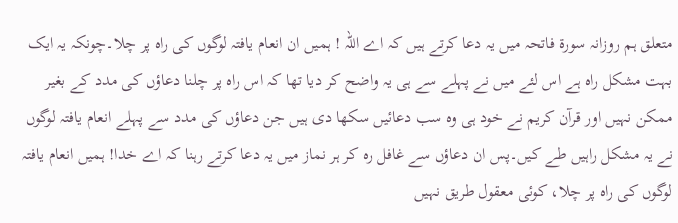متعلق ہم روزانہ سورۃ فاتحہ میں یہ دعا کرتے ہیں کہ اے اللہ ! ہمیں ان انعام یافتہ لوگوں کی راہ پر چلا۔چونکہ یہ ایک بہت مشکل راہ ہے اس لئے میں نے پہلے سے ہی یہ واضح کر دیا تھا کہ اس راہ پر چلنا دعاؤں کی مدد کے بغیر ممکن نہیں اور قرآن کریم نے خود ہی وہ سب دعائیں سکھا دی ہیں جن دعاؤں کی مدد سے پہلے انعام یافتہ لوگوں نے یہ مشکل راہیں طے کیں۔پس ان دعاؤں سے غافل رہ کر ہر نماز میں یہ دعا کرتے رہنا کہ اے خدا! ہمیں انعام یافتہ لوگوں کی راہ پر چلا، کوئی معقول طریق نہیں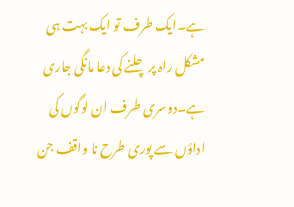ہے۔ایک طرف تو ایک بہت ہی مشکل راہ پر چلنے کی دعا مانگی جاری ہے۔دوسری طرف ان لوگوں کی اداؤں سے پوری طرح نا واقف جن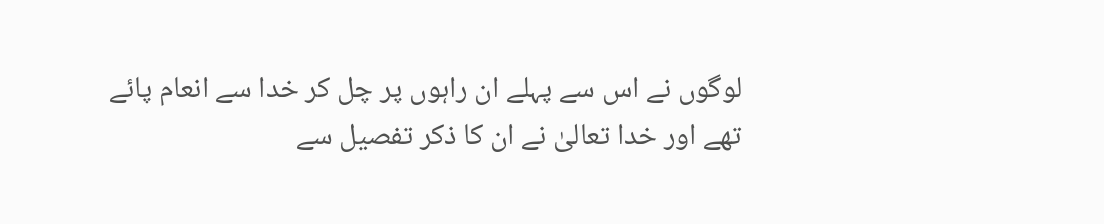لوگوں نے اس سے پہلے ان راہوں پر چل کر خدا سے انعام پائے تھے اور خدا تعالیٰ نے ان کا ذکر تفصیل سے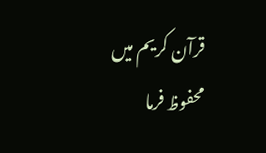قرآن کریم میں محفوظ فرما